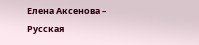Елена Аксенова – Русская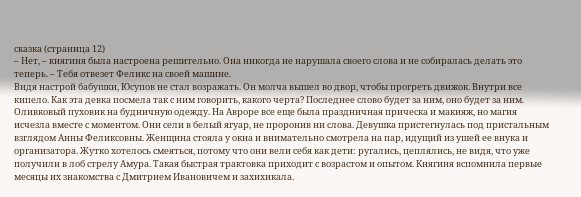сказка (страница 12)
– Нет, – княгиня была настроена решительно. Она никогда не нарушала своего слова и не собиралась делать это теперь. – Тебя отвезет Феликс на своей машине.
Видя настрой бабушки, Юсупов не стал возражать. Он молча вышел во двор, чтобы прогреть движок. Внутри все кипело. Как эта девка посмела так с ним говорить, какого черта? Последнее слово будет за ним, оно будет за ним.
Оливковый пуховик на будничную одежду. На Авроре все еще была праздничная прическа и макияж, но магия исчезла вместе с моментом. Они сели в белый ягуар, не проронив ни слова. Девушка пристегнулась под пристальным взглядом Анны Феликсовны. Женщина стояла у окна и внимательно смотрела на пар, идущий из ушей ее внука и организатора. Жутко хотелось смеяться, потому что они вели себя как дети: ругались, цеплялись, не видя, что уже получили в лоб стрелу Амура. Такая быстрая трактовка приходит с возрастом и опытом. Княгиня вспомнила первые месяцы их знакомства с Дмитрием Ивановичем и захихикала.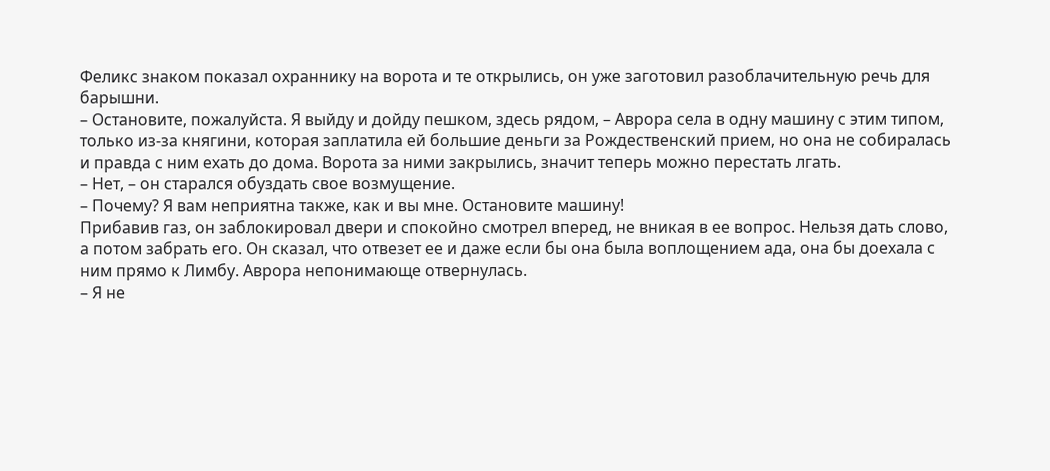Феликс знаком показал охраннику на ворота и те открылись, он уже заготовил разоблачительную речь для барышни.
– Остановите, пожалуйста. Я выйду и дойду пешком, здесь рядом, – Аврора села в одну машину с этим типом, только из-за княгини, которая заплатила ей большие деньги за Рождественский прием, но она не собиралась и правда с ним ехать до дома. Ворота за ними закрылись, значит теперь можно перестать лгать.
– Нет, – он старался обуздать свое возмущение.
– Почему? Я вам неприятна также, как и вы мне. Остановите машину!
Прибавив газ, он заблокировал двери и спокойно смотрел вперед, не вникая в ее вопрос. Нельзя дать слово, а потом забрать его. Он сказал, что отвезет ее и даже если бы она была воплощением ада, она бы доехала с ним прямо к Лимбу. Аврора непонимающе отвернулась.
– Я не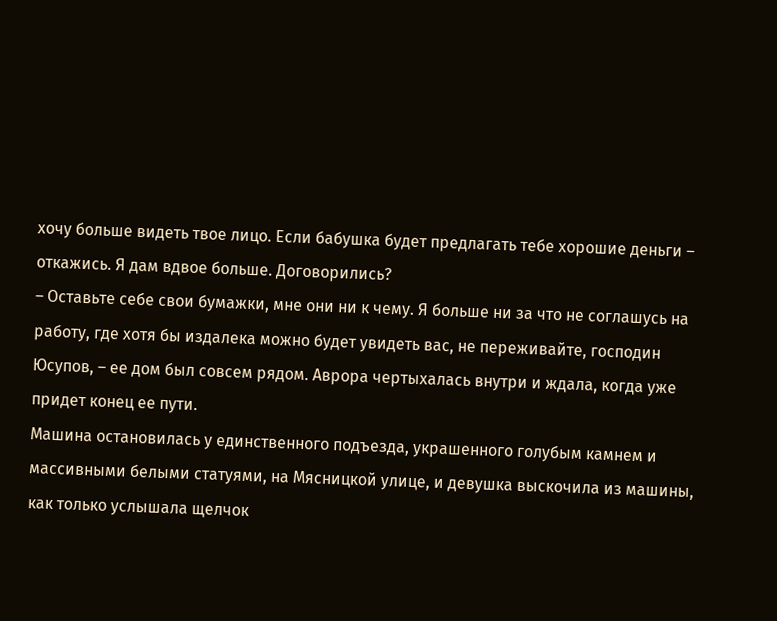хочу больше видеть твое лицо. Если бабушка будет предлагать тебе хорошие деньги – откажись. Я дам вдвое больше. Договорились?
– Оставьте себе свои бумажки, мне они ни к чему. Я больше ни за что не соглашусь на работу, где хотя бы издалека можно будет увидеть вас, не переживайте, господин Юсупов, – ее дом был совсем рядом. Аврора чертыхалась внутри и ждала, когда уже придет конец ее пути.
Машина остановилась у единственного подъезда, украшенного голубым камнем и массивными белыми статуями, на Мясницкой улице, и девушка выскочила из машины, как только услышала щелчок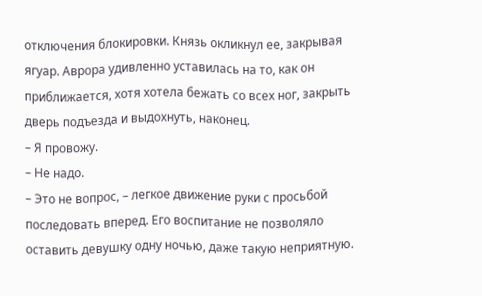отключения блокировки. Князь окликнул ее, закрывая ягуар. Аврора удивленно уставилась на то, как он приближается, хотя хотела бежать со всех ног, закрыть дверь подъезда и выдохнуть, наконец.
– Я провожу.
– Не надо.
– Это не вопрос, – легкое движение руки с просьбой последовать вперед. Его воспитание не позволяло оставить девушку одну ночью, даже такую неприятную.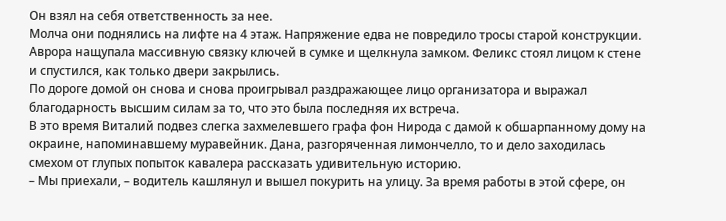Он взял на себя ответственность за нее.
Молча они поднялись на лифте на 4 этаж. Напряжение едва не повредило тросы старой конструкции. Аврора нащупала массивную связку ключей в сумке и щелкнула замком. Феликс стоял лицом к стене и спустился, как только двери закрылись.
По дороге домой он снова и снова проигрывал раздражающее лицо организатора и выражал благодарность высшим силам за то, что это была последняя их встреча.
В это время Виталий подвез слегка захмелевшего графа фон Нирода с дамой к обшарпанному дому на окраине, напоминавшему муравейник. Дана, разгоряченная лимончелло, то и дело заходилась смехом от глупых попыток кавалера рассказать удивительную историю.
– Мы приехали, – водитель кашлянул и вышел покурить на улицу. За время работы в этой сфере, он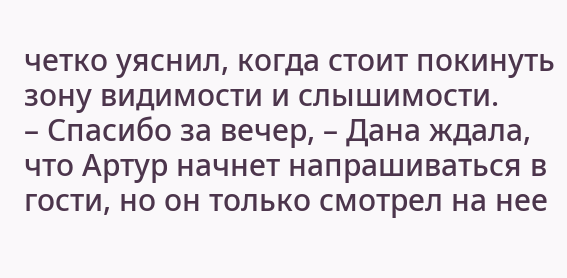четко уяснил, когда стоит покинуть зону видимости и слышимости.
– Спасибо за вечер, – Дана ждала, что Артур начнет напрашиваться в гости, но он только смотрел на нее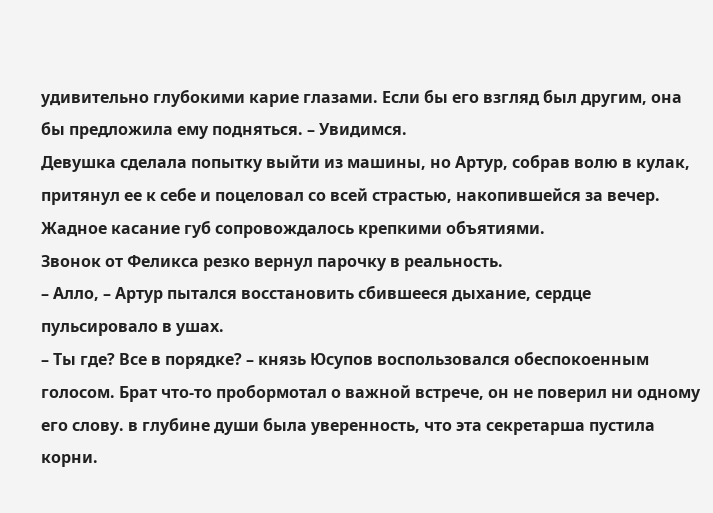удивительно глубокими карие глазами. Если бы его взгляд был другим, она бы предложила ему подняться. – Увидимся.
Девушка сделала попытку выйти из машины, но Артур, собрав волю в кулак, притянул ее к себе и поцеловал со всей страстью, накопившейся за вечер. Жадное касание губ сопровождалось крепкими объятиями.
Звонок от Феликса резко вернул парочку в реальность.
– Алло, – Артур пытался восстановить сбившееся дыхание, сердце пульсировало в ушах.
– Ты где? Все в порядке? – князь Юсупов воспользовался обеспокоенным голосом. Брат что-то пробормотал о важной встрече, он не поверил ни одному его слову. в глубине души была уверенность, что эта секретарша пустила корни.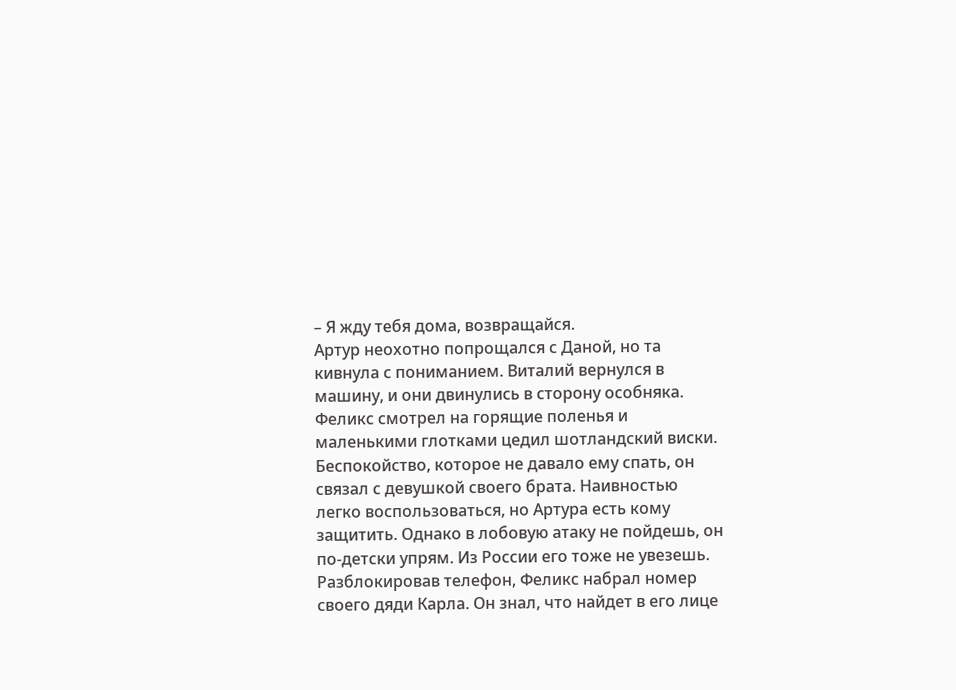– Я жду тебя дома, возвращайся.
Артур неохотно попрощался с Даной, но та кивнула с пониманием. Виталий вернулся в машину, и они двинулись в сторону особняка.
Феликс смотрел на горящие поленья и маленькими глотками цедил шотландский виски. Беспокойство, которое не давало ему спать, он связал с девушкой своего брата. Наивностью легко воспользоваться, но Артура есть кому защитить. Однако в лобовую атаку не пойдешь, он по-детски упрям. Из России его тоже не увезешь.
Разблокировав телефон, Феликс набрал номер своего дяди Карла. Он знал, что найдет в его лице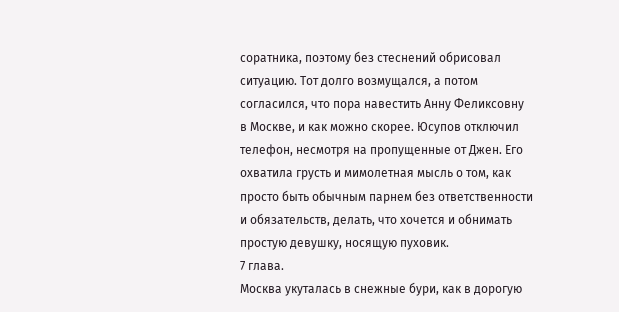соратника, поэтому без стеснений обрисовал ситуацию. Тот долго возмущался, а потом согласился, что пора навестить Анну Феликсовну в Москве, и как можно скорее. Юсупов отключил телефон, несмотря на пропущенные от Джен. Его охватила грусть и мимолетная мысль о том, как просто быть обычным парнем без ответственности и обязательств, делать, что хочется и обнимать простую девушку, носящую пуховик.
7 глава.
Москва укуталась в снежные бури, как в дорогую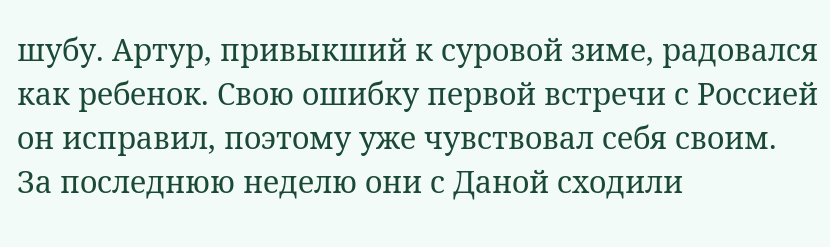шубу. Артур, привыкший к суровой зиме, радовался как ребенок. Свою ошибку первой встречи с Россией он исправил, поэтому уже чувствовал себя своим.
За последнюю неделю они с Даной сходили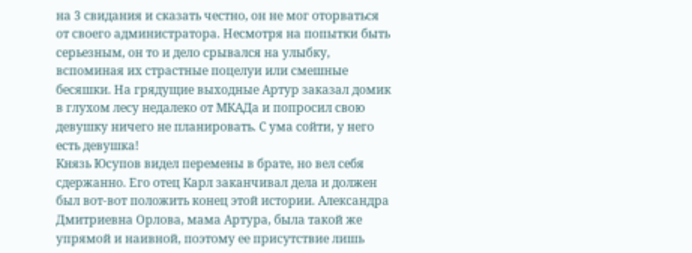на 3 свидания и сказать честно, он не мог оторваться от своего администратора. Несмотря на попытки быть серьезным, он то и дело срывался на улыбку, вспоминая их страстные поцелуи или смешные бесяшки. На грядущие выходные Артур заказал домик в глухом лесу недалеко от МКАДа и попросил свою девушку ничего не планировать. С ума сойти, у него есть девушка!
Князь Юсупов видел перемены в брате, но вел себя сдержанно. Его отец Карл заканчивал дела и должен был вот-вот положить конец этой истории. Александра Дмитриевна Орлова, мама Артура, была такой же упрямой и наивной, поэтому ее присутствие лишь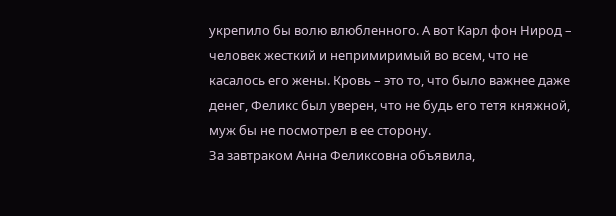укрепило бы волю влюбленного. А вот Карл фон Нирод – человек жесткий и непримиримый во всем, что не касалось его жены. Кровь – это то, что было важнее даже денег, Феликс был уверен, что не будь его тетя княжной, муж бы не посмотрел в ее сторону.
За завтраком Анна Феликсовна объявила,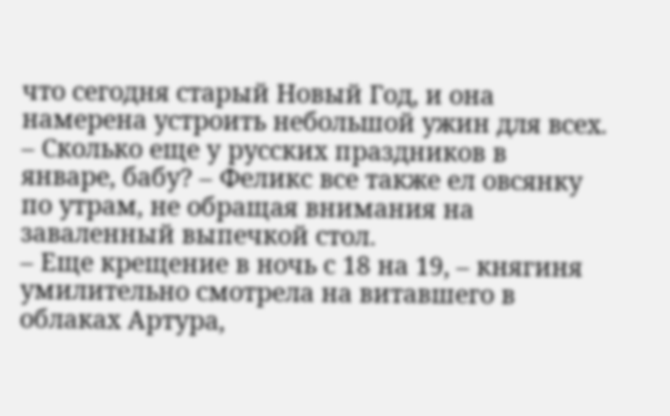что сегодня старый Новый Год, и она намерена устроить небольшой ужин для всех.
– Сколько еще у русских праздников в январе, бабу? – Феликс все также ел овсянку по утрам, не обращая внимания на заваленный выпечкой стол.
– Еще крещение в ночь с 18 на 19, – княгиня умилительно смотрела на витавшего в облаках Артура,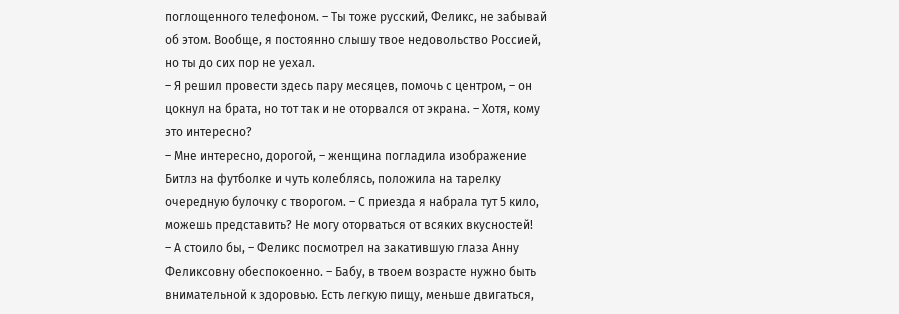поглощенного телефоном. – Ты тоже русский, Феликс, не забывай об этом. Вообще, я постоянно слышу твое недовольство Россией, но ты до сих пор не уехал.
– Я решил провести здесь пару месяцев, помочь с центром, – он цокнул на брата, но тот так и не оторвался от экрана. – Хотя, кому это интересно?
– Мне интересно, дорогой, – женщина погладила изображение Битлз на футболке и чуть колеблясь, положила на тарелку очередную булочку с творогом. – С приезда я набрала тут 5 кило, можешь представить? Не могу оторваться от всяких вкусностей!
– А стоило бы, – Феликс посмотрел на закатившую глаза Анну Феликсовну обеспокоенно. – Бабу, в твоем возрасте нужно быть внимательной к здоровью. Есть легкую пищу, меньше двигаться,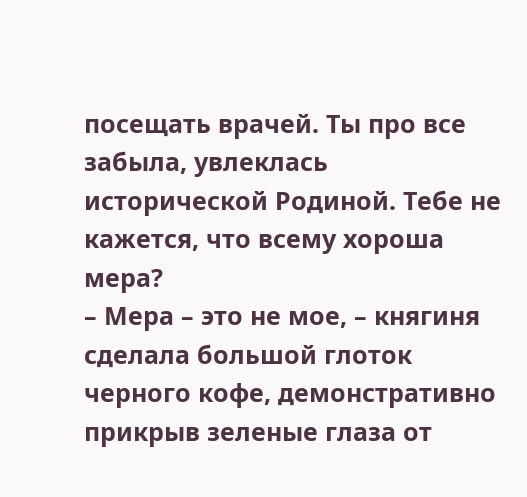посещать врачей. Ты про все забыла, увлеклась исторической Родиной. Тебе не кажется, что всему хороша мера?
– Мера – это не мое, – княгиня сделала большой глоток черного кофе, демонстративно прикрыв зеленые глаза от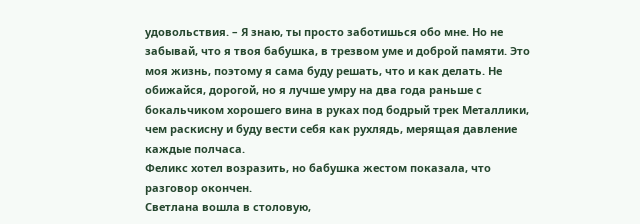удовольствия. – Я знаю, ты просто заботишься обо мне. Но не забывай, что я твоя бабушка, в трезвом уме и доброй памяти. Это моя жизнь, поэтому я сама буду решать, что и как делать. Не обижайся, дорогой, но я лучше умру на два года раньше с бокальчиком хорошего вина в руках под бодрый трек Металлики, чем раскисну и буду вести себя как рухлядь, мерящая давление каждые полчаса.
Феликс хотел возразить, но бабушка жестом показала, что разговор окончен.
Светлана вошла в столовую,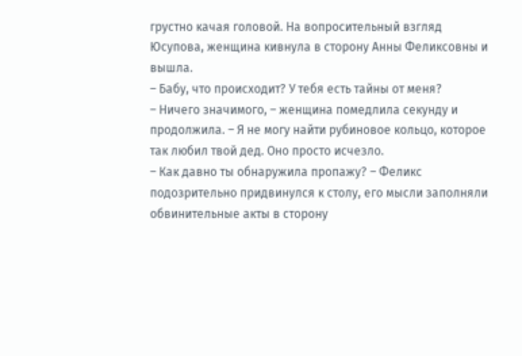грустно качая головой. На вопросительный взгляд Юсупова, женщина кивнула в сторону Анны Феликсовны и вышла.
– Бабу, что происходит? У тебя есть тайны от меня?
– Ничего значимого, – женщина помедлила секунду и продолжила. – Я не могу найти рубиновое кольцо, которое так любил твой дед. Оно просто исчезло.
– Как давно ты обнаружила пропажу? – Феликс подозрительно придвинулся к столу, его мысли заполняли обвинительные акты в сторону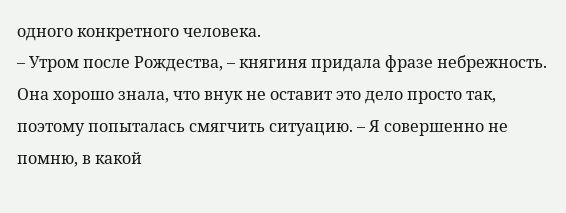одного конкретного человека.
– Утром после Рождества, – княгиня придала фразе небрежность. Она хорошо знала, что внук не оставит это дело просто так, поэтому попыталась смягчить ситуацию. – Я совершенно не помню, в какой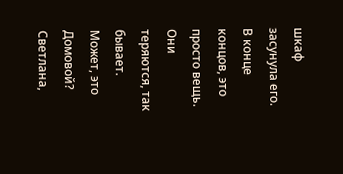шкаф засунула его. В конце концов, это просто вещь. Они теряются, так бывает. Может, это Домовой?
Светлана,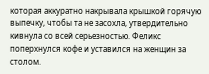которая аккуратно накрывала крышкой горячую выпечку, чтобы та не засохла, утвердительно кивнула со всей серьезностью. Феликс поперхнулся кофе и уставился на женщин за столом.